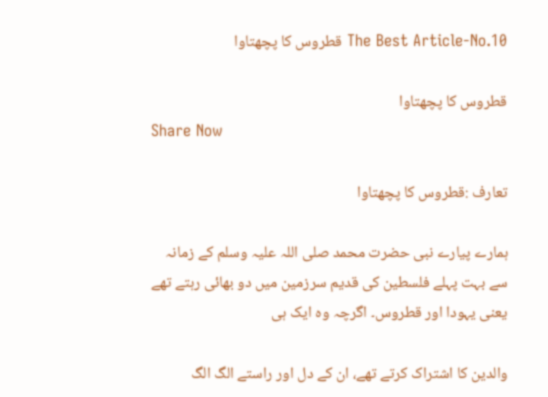The Best Article-No.10 قطروس کا پچھتاوا

قطروس کا پچھتاوا
Share Now

تعارف :قطروس کا پچھتاوا

ہمارے پیارے نبی حضرت محمد صلی اللہ علیہ وسلم کے زمانہ سے بہت پہلے فلسطین کی قدیم سرزمین میں دو بھائی رہتے تھے یعنی یہودا اور قطروس۔ اگرچہ وہ ایک ہی

والدین کا اشتراک کرتے تھے، ان کے دل اور راستے الگ الگ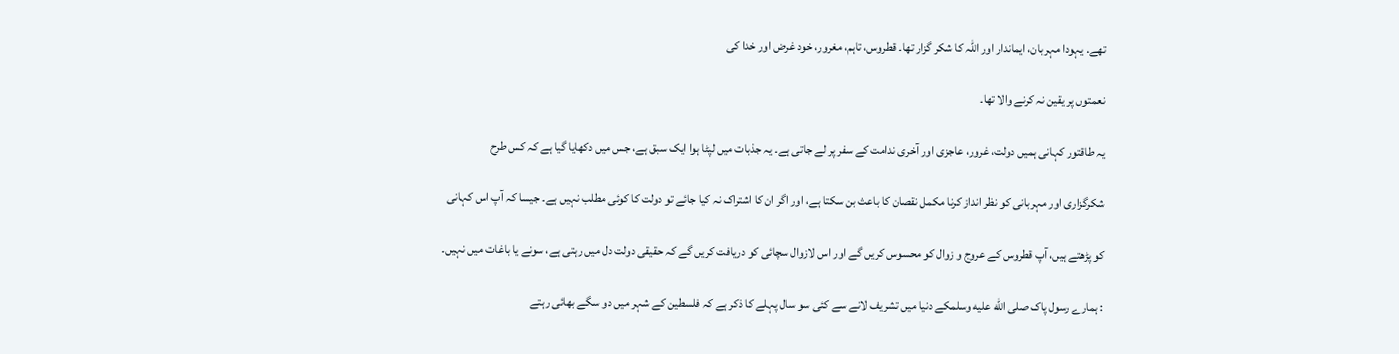تھے. یہودا مہربان، ایماندار اور اللہ کا شکر گزار تھا۔ قطروس، تاہم، مغرور، خود غرض اور خدا کی

نعمتوں پر یقین نہ کرنے والا تھا۔

یہ طاقتور کہانی ہمیں دولت، غرور، عاجزی اور آخری ندامت کے سفر پر لے جاتی ہے۔ یہ جذبات میں لپٹا ہوا ایک سبق ہے، جس میں دکھایا گیا ہے کہ کس طرح

شکرگزاری اور مہربانی کو نظر انداز کرنا مکمل نقصان کا باعث بن سکتا ہے، اور اگر ان کا اشتراک نہ کیا جائے تو دولت کا کوئی مطلب نہیں ہے۔ جیسا کہ آپ اس کہانی

کو پڑھتے ہیں، آپ قطروس کے عروج و زوال کو محسوس کریں گے اور اس لازوال سچائی کو دریافت کریں گے کہ حقیقی دولت دل میں رہتی ہے، سونے یا باغات میں نہیں۔

: ہمارے رسول پاک صلى الله عليه وسلمکے دنیا میں تشریف لانے سے کئی سو سال پہلے کا ذکر ہے کہ فلسطین کے شہر میں دو سگے بھائی رہتے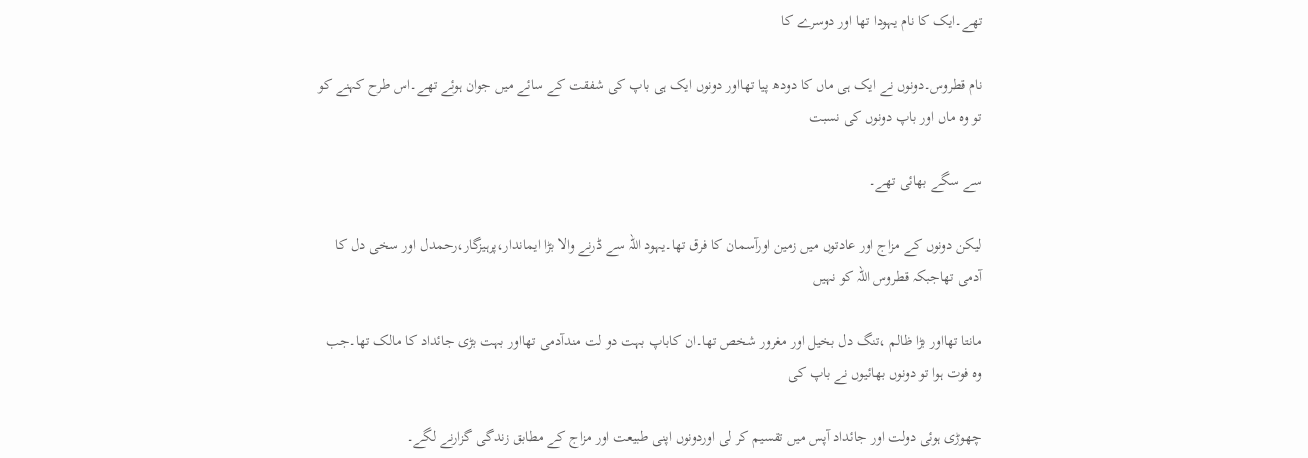تھے۔ایک کا نام یہودا تھا اور دوسرے کا

نام قطروس۔دونوں نے ایک ہی ماں کا دودھ پیا تھااور دونوں ایک ہی باپ کی شفقت کے سائے میں جوان ہوئے تھے۔اس طرح کہنے کو تو وہ ماں اور باپ دونوں کی نسبت

سے سگے بھائی تھے۔

لیکن دونوں کے مزاج اور عادتوں میں زمین اورآسمان کا فرق تھا۔یہود اللہ سے ڈرنے والا بڑا ایماندار،پرہیزگار،رحمدل اور سخی دل کا آدمی تھاجبکہ قطروس اللہ کو نہیں

مانتا تھااور بڑا ظالم ،تنگ دل بخیل اور مغرور شخص تھا۔ان کاباپ بہت دو لت مندآدمی تھااور بہت بڑی جائداد کا مالک تھا۔جب وہ فوت ہوا تو دونوں بھائیوں نے باپ کی

چھوڑی ہوئی دولت اور جائداد آپس میں تقسیم کر لی اوردونوں اپنی طبیعت اور مزاج کے مطابق زندگی گزارنے لگے۔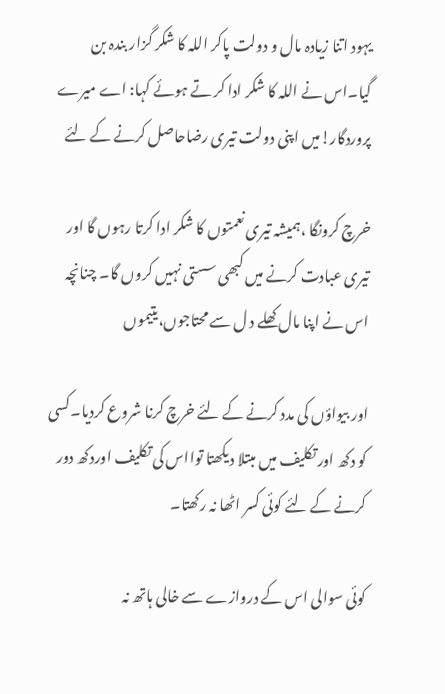یہود اتنا زیادہ مال و دولت پاکر اللہ کا شکر گزار بندہ بن گیا۔اس نے اللہ کا شکر ادا کر تے ہوئے کہا: اے میرے پروردگار!میں اپنی دولت تیری رضاحاصل کرنے کے لئے

خرچ کرونگا ،ہمیشہ تیری نعمتوں کا شکر ادا کرتا رہوں گا اور تیری عبادت کرنے میں کبھی سستی نہیں کروں گا۔ چنانچہ اس نے اپنا مال کھلے د ل سے محتاجوں،یتیموں

اور بیواؤں کی مدد کرنے کے لئے خرچ کرنا شروع کردیا۔کسی کو دکھ اور تکلیف میں مبتلا دیکھتا توااس کی تکلیف اوردکھ دور کرنے کے لئے کوئی کسر اٹھا نہ رکھتا۔

کوئی سوالی اس کے دروازے سے خالی ہاتھ نہ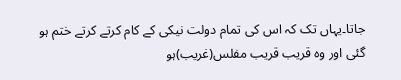جاتا۔یہاں تک کہ اس کی تمام دولت نیکی کے کام کرتے کرتے ختم ہو گئی اور وہ قریب قریب مفلس(غریب)ہو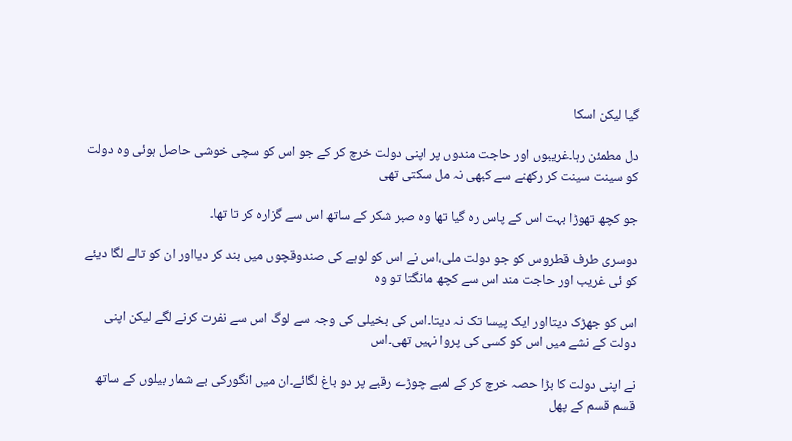گیا لیکن اسکا

دل مطمئن رہا۔غریبوں اور حاجت مندوں پر اپنی دولت خرچ کر کے جو اس کو سچی خوشی حاصل ہوئی وہ دولت کو سینت سینت کر رکھنے سے کبھی نہ مل سکتی تھی

جو کچھ تھوڑا بہت اس کے پاس رہ گیا تھا وہ صبر شکر کے ساتھ اس سے گزارہ کر تا تھا۔

دوسری طرف قطروس کو جو دولت ملی،اس نے اس کو لوہے کی صندوقچوں میں بند کر دیااور ان کو تالے لگا دیئے کو ئی غریب اور حاجت مند اس سے کچھ مانگتا تو وہ

اس کو جھڑک دیتااور ایک پیسا تک نہ دیتا۔اس کی بخیلی کی وجہ سے لوگ اس سے نفرت کرنے لگے لیکن اپنی دولت کے نشے میں اس کو کسی کی پروا نہیں تھی۔اس

نے اپنی دولت کا بڑا حصہ خرچ کر کے لمبے چوڑے رقبے پر دو باغ لگائے۔ان میں انگورکی بے شمار بیلوں کے ساتھ قسم قسم کے پھل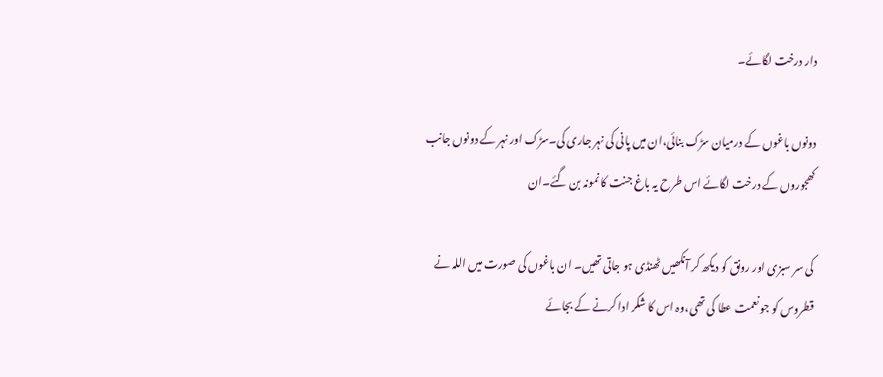دار درخت لگائے۔

دونوں باغوں کے درمیان سڑک بنائی،ان میں پانی کی نہر جاری کی۔سڑک اور نہر کے دونوں جانب کھجوروں کے درخت لگائے اس طرح یہ باغ جنت کا نمونہ بن گئے۔ان

کی سر سبزی اور رونق کو دیکھ کر آنکھیں ٹھنڈی ہو جاتی تھیں۔ ان باغوں کی صورت میں اللہ نے قطروس کو جو نعمت عطا کی تھی،وہ اس کا شکر ادا کرنے کے بجائے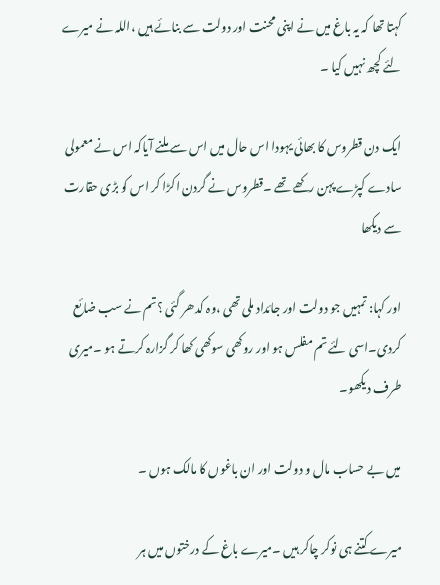کہتا تھا کہ یہ باغ میں نے اپنی محنت اور دولت سے بنائے ہیں ،اللہ نے میرے لئے کچھ نہیں کیا ۔

ایک دن قطروس کا بھائی یہودا اس حال میں اس سے ملنے آیاکہ اس نے معمولی سادے کپڑے پہن رکھے تھے ۔قطروس نے گردن اکڑا کر اس کو بڑی حقارت سے دیکھا

اور کہا: تمہیں جو دولت اور جائداد ملی تھی ،وہ کدھر گئی ؟تم نے سب ضائع کردی۔اسی لئے تم مفلس ہو اور روکھی سوکھی کھا کر گزارہ کرتے ہو ۔میری طرف دیکھو۔

میں بے حساب مال و دولت اور ان باغوں کا مالک ہوں ۔

میرے کتنے ہی نوکر چاکر ہیں ۔میرے باغ کے درختوں میں ہر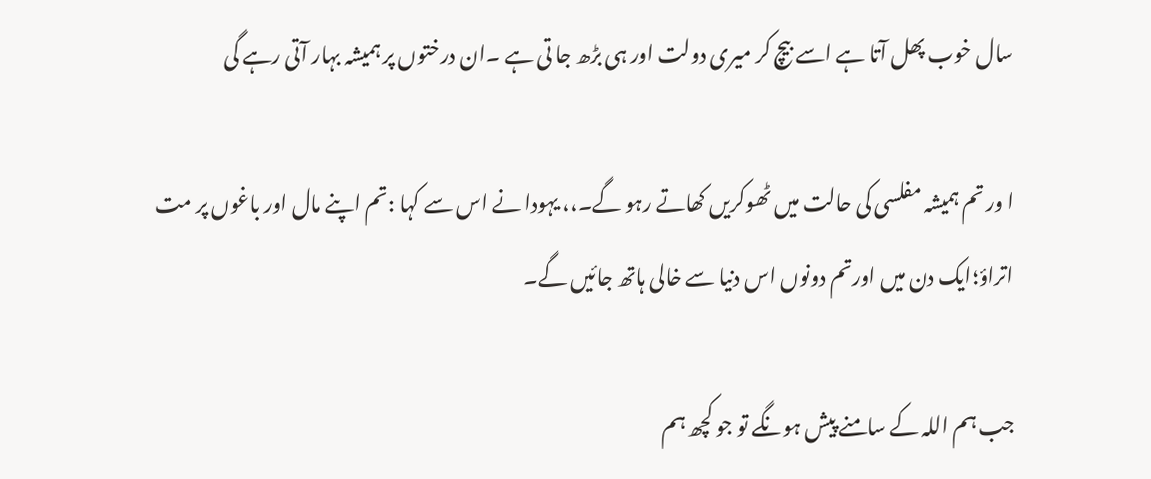سال خوب پھل آتا ہے اسے بیچ کر میری دولت اور ہی بڑھ جا تی ہے ۔ان درختوں پر ہمیشہ بہار آتی رہے گی

ا ور تم ہمیشہ مفلسی کی حالت میں ٹھوکریں کھاتے رہو گے۔،، یہودا نے اس سے کہا :تم اپنے مال اور باغوں پر مت اتراؤ؛ایک دن میں اورتم دونوں اس دنیا سے خالی ہاتھ جائیں گے۔

جب ہم اللہ کے سامنے پیش ہونگے تو جو کچھ ہم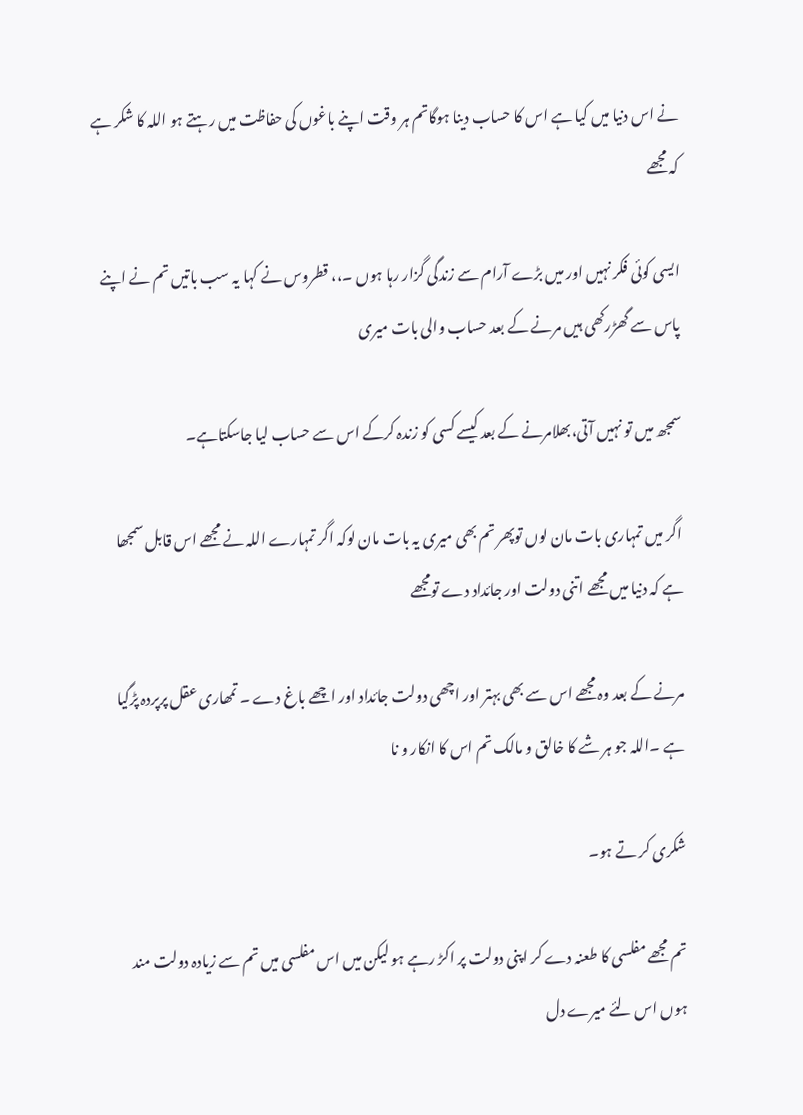نے اس دنیا میں کیا ہے اس کا حساب دینا ہوگاتم ہر وقت اپنے باغوں کی حفاظت میں رہتے ہو اللہ کا شکر ہے کہ مجھے

ایسی کوئی فکر نہیں اور میں بڑے آرام سے زندگی گزار رہا ہوں ۔،، قطروس نے کہا یہ سب باتیں تم نے اپنے پاس سے گھڑرکھی ہیں مرنے کے بعد حساب والی بات میری

سمجھ میں تو نہیں آتی،بھلامرنے کے بعد کیسے کسی کو زندہ کرکے اس سے حساب لیا جاسکتاہے۔

اگر میں تمہاری بات مان لوں توپھر تم بھی میری یہ بات مان لوکہ اگر تمہارے اللہ نے مجھے اس قابل سمجھا ہے کہ دنیا میں مجھے اتنی دولت اور جائداد دے تومجھے

مرنے کے بعد وہ مجھے اس سے بھی بہتر اور اچھی دولت جائداد اور اچھے باغ دے ۔ تمھاری عقل پرپردہ پڑگیا ہے ۔اللہ جو ہر شے کا خالق و مالک تم اس کا انکار و نا

شکری کر تے ہو۔

تم مجھے مفلسی کا طعنہ دے کر اپنی دولت پر اکڑ رہے ہو لیکن میں اس مفلسی میں تم سے زیادہ دولت مند ہوں اس لئے میرے دل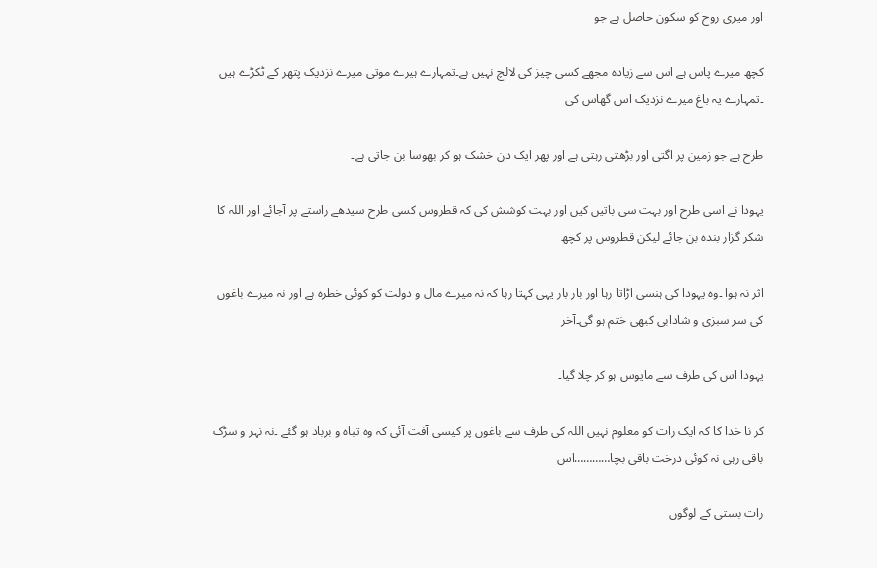اور میری روح کو سکون حاصل ہے جو

کچھ میرے پاس ہے اس سے زیادہ مجھے کسی چیز کی لالچ نہیں ہے۔تمہارے ہیرے موتی میرے نزدیک پتھر کے ٹکڑے ہیں ۔تمہارے یہ باغ میرے نزدیک اس گھاس کی

طرح ہے جو زمین پر اگتی اور بڑھتی رہتی ہے اور پھر ایک دن خشک ہو کر بھوسا بن جاتی ہے۔

یہودا نے اسی طرح اور بہت سی باتیں کیں اور بہت کوشش کی کہ قطروس کسی طرح سیدھے راستے پر آجائے اور اللہ کا شکر گزار بندہ بن جائے لیکن قطروس پر کچھ

اثر نہ ہوا ۔وہ یہودا کی ہنسی اڑاتا رہا اور بار بار یہی کہتا رہا کہ نہ میرے مال و دولت کو کوئی خطرہ ہے اور نہ میرے باغوں کی سر سبزی و شادابی کبھی ختم ہو گی۔آخر

یہودا اس کی طرف سے مایوس ہو کر چلا گیا۔

کر نا خدا کا کہ ایک رات کو معلوم نہیں اللہ کی طرف سے باغوں پر کیسی آفت آئی کہ وہ تباہ و برباد ہو گئے ۔نہ نہر و سڑک باقی رہی نہ کوئی درخت باقی بچا…………اس

رات بستی کے لوگوں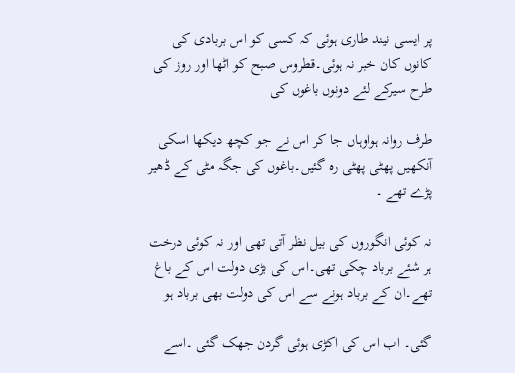پر ایسی نیند طاری ہوئی کہ کسی کو اس بربادی کی کانوں کان خبر نہ ہوئی۔قطروس صبح کو اٹھا اور روز کی طرح سیرکے لئے دونوں باغوں کی

طرف روانہ ہواوہاں جا کر اس نے جو کچھ دیکھا اسکی آنکھیں پھٹی پھٹی رہ گئیں۔باغوں کی جگہ مٹی کے ڈھیر پڑے تھے ۔

نہ کوئی انگوروں کی بیل نظر آتی تھی اور نہ کوئی درخت ہر شئے برباد چکی تھی۔اس کی بڑی دولت اس کے باغ تھے۔ان کے برباد ہونے سے اس کی دولت بھی برباد ہو

گئی۔ اب اس کی اکڑی ہوئی گردن جھک گئی ۔اسے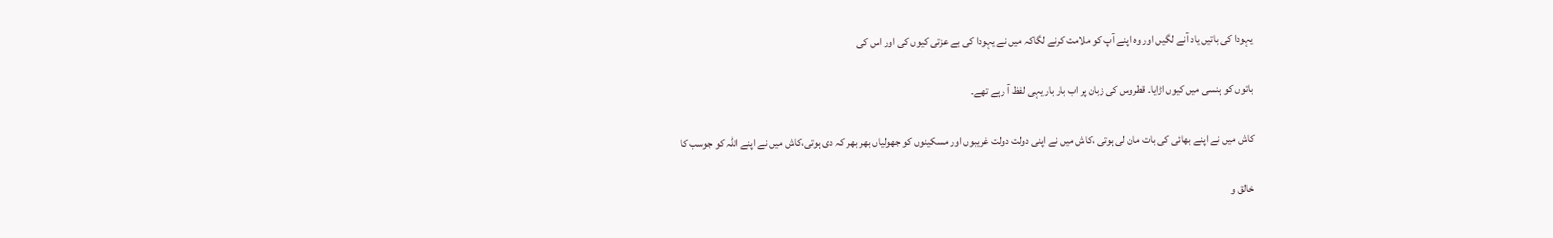یہودا کی باتیں یاد آنے لگیں اور وہ اپنے آپ کو ملامت کرنے لگاکہ میں نے یہودا کی بے عزتی کیوں کی اور اس کی

باتوں کو ہنسی میں کیوں اڑایا۔ قطروس کی زبان پر اب بار بار یہی لفظ آ رہے تھے۔

کاش میں نے اپنے بھائی کی بات مان لی ہوتی ،کاش میں نے اپنی دولت دولت غریبوں اور مسکینوں کو جھولیاں بھر بھر کہ دی ہوتی،کاش میں نے اپنے اللہ کو جوسب کا

خالق و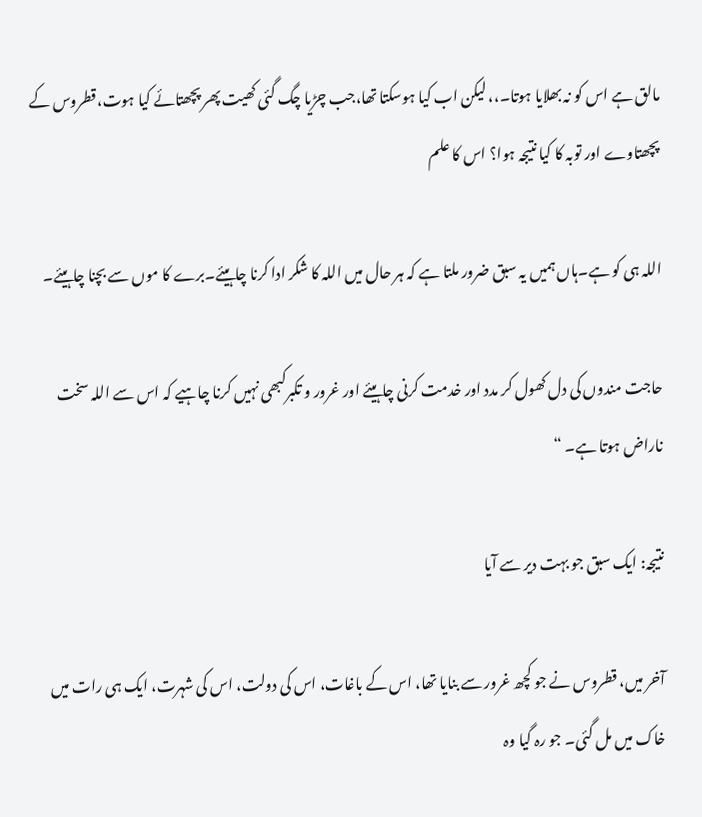مالق ہے اس کو نہ بھلایا ہوتا۔،، لیکن اب کیا ہوسکتا تھا،جب چڑیا چگ گئی کھیت پھر پچھتائے کیا ہوت،قطروس کے پچھتاوے اور توبہ کا کیا نتیجہ ہوا؟ اس کا علم

اللہ ہی کو ہے۔ہاں ہمیں یہ سبق ضرور ملتا ہے کہ ہر حال میں اللہ کا شکر ادا کرنا چاہیئے۔برے کا موں سے بچنا چاہیئے۔

حاجت مندوں کی دل کھول کر مدد اور خدمت کرنی چاہیئے اور غرور و تکبرکبھی نہیں کرنا چاہیے کہ اس سے اللہ سخت ناراض ہوتا ہے۔ “

نتیجہ: ایک سبق جو بہت دیر سے آیا

آخر میں، قطروس نے جو کچھ غرور سے بنایا تھا، اس کے باغات، اس کی دولت، اس کی شہرت، ایک ہی رات میں خاک میں مل گئی۔ جو رہ گیا وہ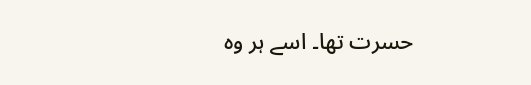حسرت تھا۔ اسے ہر وہ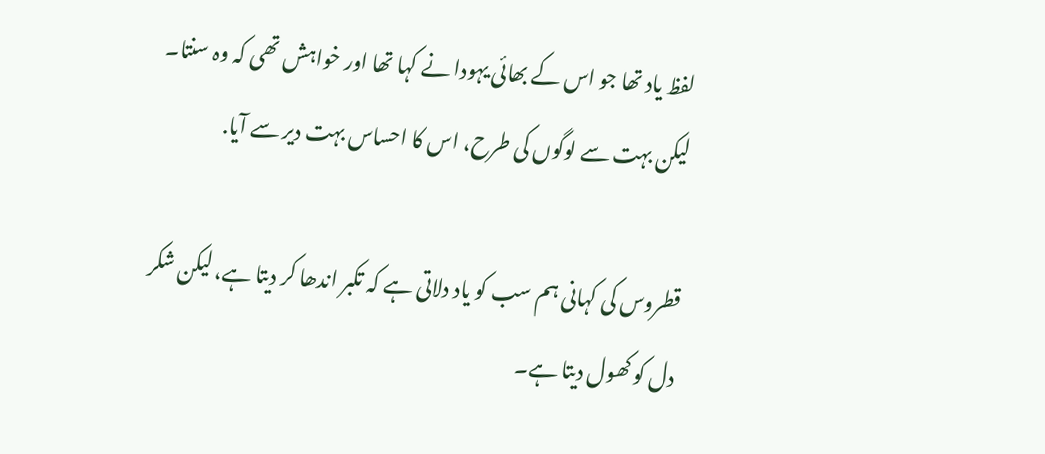لفظ یاد تھا جو اس کے بھائی یہودا نے کہا تھا اور خواہش تھی کہ وہ سنتا۔ لیکن بہت سے لوگوں کی طرح، اس کا احساس بہت دیر سے آیا.

قطروس کی کہانی ہم سب کو یاد دلاتی ہے کہ تکبر اندھا کر دیتا ہے، لیکن شکر دل کو کھول دیتا ہے۔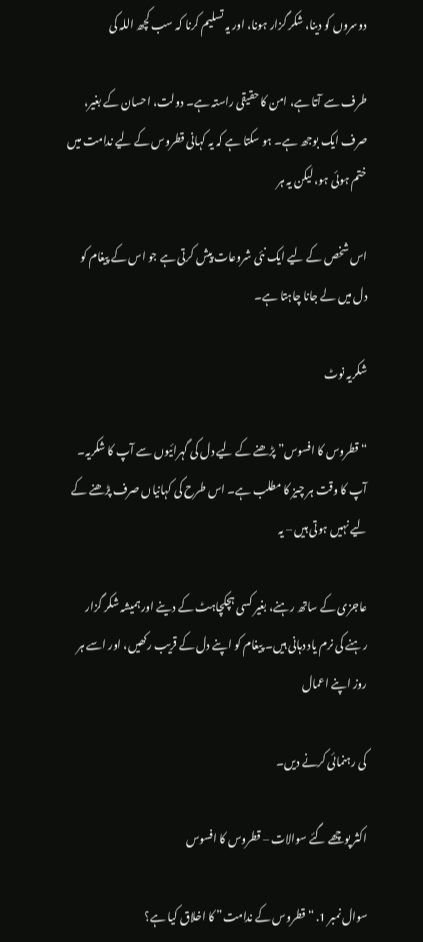دوسروں کو دینا، شکر گزار ہونا، اور یہ تسلیم کرنا کہ سب کچھ اللہ کی

طرف سے آتا ہے، امن کا حقیقی راستہ ہے۔ دولت، احسان کے بغیر، صرف ایک بوجھ ہے۔ ہو سکتا ہے کہ یہ کہانی قطروس کے لیے ندامت میں ختم ہوئی ہو، لیکن یہ ہر

اس شخص کے لیے ایک نئی شروعات پیش کرتی ہے جو اس کے پیغام کو دل میں لے جانا چاہتا ہے۔

شکریہ نوٹ

“قطروس کا افسوس” پڑھنے کے لیے دل کی گہرائیوں سے آپ کا شکریہ۔ آپ کا وقت ہر چیز کا مطلب ہے۔ اس طرح کی کہانیاں صرف پڑھنے کے لیے نہیں ہوتی ہیں – یہ

عاجزی کے ساتھ رہنے، بغیر کسی ہچکچاہٹ کے دینے اور ہمیشہ شکر گزار رہنے کی نرم یاد دہانی ہیں۔ پیغام کو اپنے دل کے قریب رکھیں، اور اسے ہر روز اپنے اعمال

کی رہنمائی کرنے دیں۔

اکثر پوچھے گئے سوالات – قطروس کا افسوس

سوال نمبر 1. “قطروس کے ندامت” کا اخلاق کیا ہے؟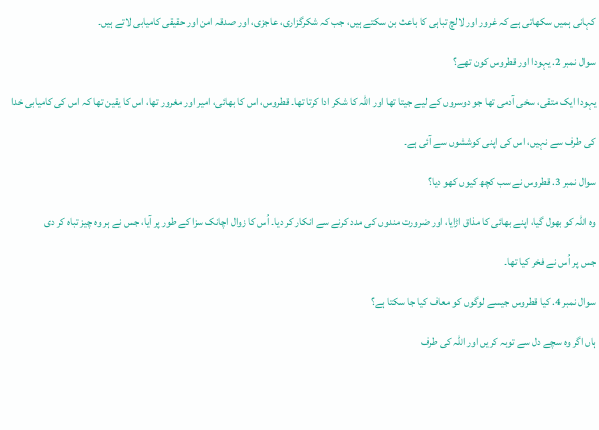کہانی ہمیں سکھاتی ہے کہ غرور اور لالچ تباہی کا باعث بن سکتے ہیں، جب کہ شکرگزاری، عاجزی، اور صدقہ امن اور حقیقی کامیابی لاتے ہیں۔

سوال نمبر 2. یہودا اور قطروس کون تھے؟

یہودا ایک متقی، سخی آدمی تھا جو دوسروں کے لیے جیتا تھا اور اللہ کا شکر ادا کرتا تھا۔ قطروس، اس کا بھائی، امیر اور مغرور تھا، اس کا یقین تھا کہ اس کی کامیابی خدا

کی طرف سے نہیں، اس کی اپنی کوششوں سے آئی ہے۔

سوال نمبر 3. قطروس نے سب کچھ کیوں کھو دیا؟

وہ اللہ کو بھول گیا، اپنے بھائی کا مذاق اڑایا، اور ضرورت مندوں کی مدد کرنے سے انکار کر دیا۔ اُس کا زوال اچانک سزا کے طور پر آیا، جس نے ہر وہ چیز تباہ کر دی

جس پر اُس نے فخر کیا تھا۔

سوال نمبر 4. کیا قطروس جیسے لوگوں کو معاف کیا جا سکتا ہے؟

ہاں اگر وہ سچے دل سے توبہ کریں اور اللہ کی طرف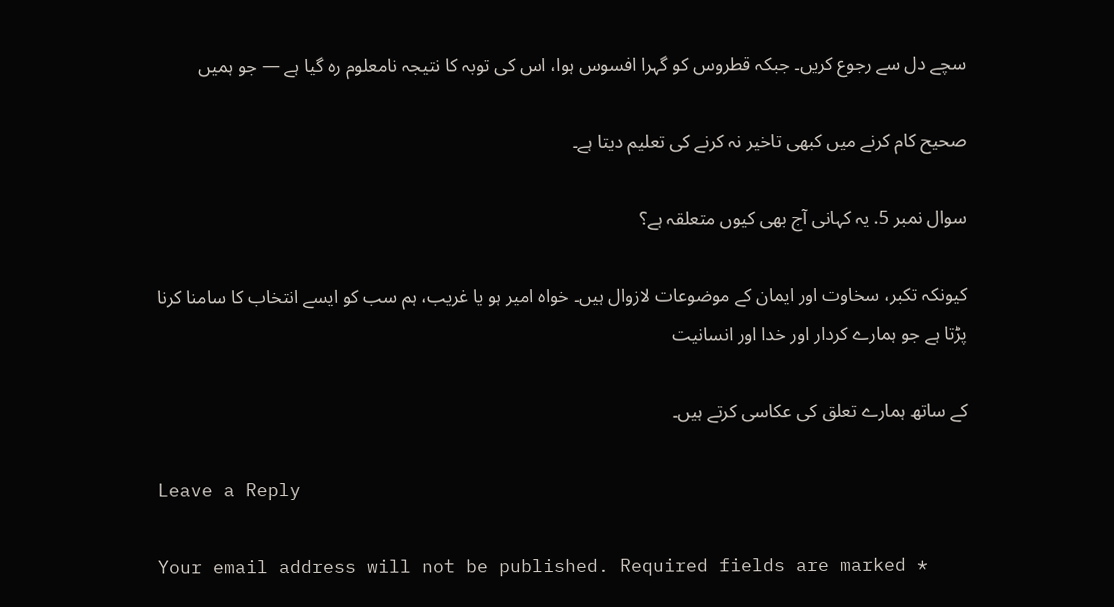سچے دل سے رجوع کریں۔ جبکہ قطروس کو گہرا افسوس ہوا، اس کی توبہ کا نتیجہ نامعلوم رہ گیا ہے — جو ہمیں

صحیح کام کرنے میں کبھی تاخیر نہ کرنے کی تعلیم دیتا ہے۔

سوال نمبر 5. یہ کہانی آج بھی کیوں متعلقہ ہے؟

کیونکہ تکبر، سخاوت اور ایمان کے موضوعات لازوال ہیں۔ خواہ امیر ہو یا غریب، ہم سب کو ایسے انتخاب کا سامنا کرنا پڑتا ہے جو ہمارے کردار اور خدا اور انسانیت

کے ساتھ ہمارے تعلق کی عکاسی کرتے ہیں۔

Leave a Reply

Your email address will not be published. Required fields are marked *